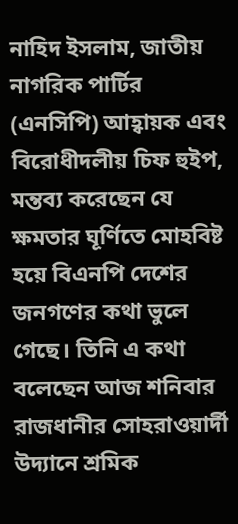নাহিদ ইসলাম, জাতীয় নাগরিক পার্টির (এনসিপি) আহ্বায়ক এবং বিরোধীদলীয় চিফ হুইপ, মন্তব্য করেছেন যে ক্ষমতার ঘূর্ণিতে মোহবিষ্ট হয়ে বিএনপি দেশের জনগণের কথা ভুলে গেছে। তিনি এ কথা বলেছেন আজ শনিবার রাজধানীর সোহরাওয়ার্দী উদ্যানে শ্রমিক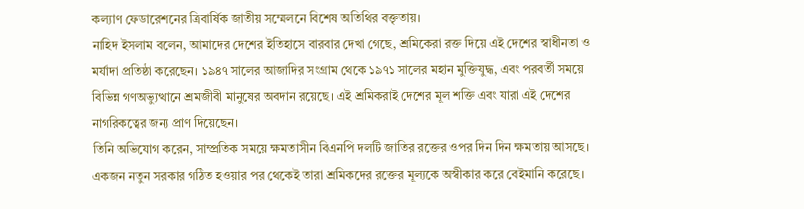কল্যাণ ফেডারেশনের ত্রিবার্ষিক জাতীয় সম্মেলনে বিশেষ অতিথির বক্তৃতায়।
নাহিদ ইসলাম বলেন, আমাদের দেশের ইতিহাসে বারবার দেখা গেছে, শ্রমিকেরা রক্ত দিয়ে এই দেশের স্বাধীনতা ও মর্যাদা প্রতিষ্ঠা করেছেন। ১৯৪৭ সালের আজাদির সংগ্রাম থেকে ১৯৭১ সালের মহান মুক্তিযুদ্ধ, এবং পরবর্তী সময়ে বিভিন্ন গণঅভ্যুত্থানে শ্রমজীবী মানুষের অবদান রয়েছে। এই শ্রমিকরাই দেশের মূল শক্তি এবং যারা এই দেশের নাগরিকত্বের জন্য প্রাণ দিয়েছেন।
তিনি অভিযোগ করেন, সাম্প্রতিক সময়ে ক্ষমতাসীন বিএনপি দলটি জাতির রক্তের ওপর দিন দিন ক্ষমতায় আসছে। একজন নতুন সরকার গঠিত হওয়ার পর থেকেই তারা শ্রমিকদের রক্তের মূল্যকে অস্বীকার করে বেইমানি করেছে।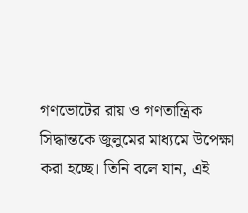গণভোটের রায় ও গণতান্ত্রিক সিদ্ধান্তকে জুলুমের মাধ্যমে উপেক্ষা করা হচ্ছে। তিনি বলে যান, এই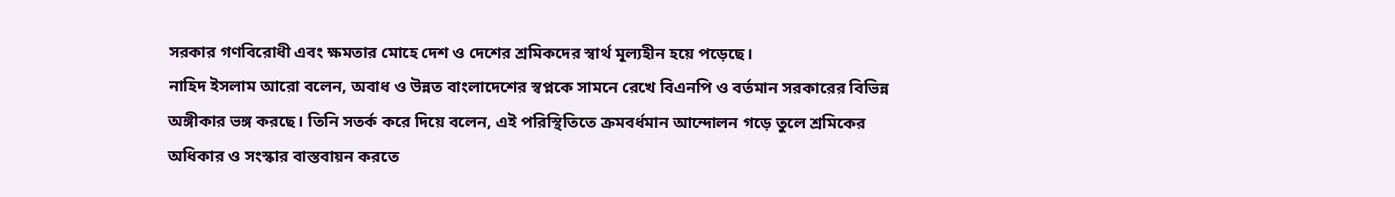সরকার গণবিরোধী এবং ক্ষমতার মোহে দেশ ও দেশের শ্রমিকদের স্বার্থ মূল্যহীন হয়ে পড়েছে।
নাহিদ ইসলাম আরো বলেন, অবাধ ও উন্নত বাংলাদেশের স্বপ্নকে সামনে রেখে বিএনপি ও বর্তমান সরকারের বিভিন্ন অঙ্গীকার ভঙ্গ করছে। তিনি সতর্ক করে দিয়ে বলেন, এই পরিস্থিতিতে ক্রমবর্ধমান আন্দোলন গড়ে তুলে শ্রমিকের অধিকার ও সংস্কার বাস্তবায়ন করতে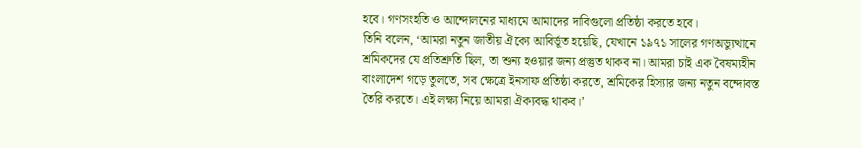হবে। গণসংহতি ও আন্দোলনের মাধ্যমে আমাদের দাবিগুলো প্রতিষ্ঠা করতে হবে।
তিনি বলেন, ‘আমরা নতুন জাতীয় ঐক্যে আবির্ভূত হয়েছি, যেখানে ১৯৭১ সালের গণঅভ্যুত্থানে শ্রমিকদের যে প্রতিশ্রুতি ছিল, তা শুন্য হওয়ার জন্য প্রস্তুত থাকব না। আমরা চাই এক বৈষম্যহীন বাংলাদেশ গড়ে তুলতে, সব ক্ষেত্রে ইনসাফ প্রতিষ্ঠা করতে, শ্রমিকের হিস্যার জন্য নতুন বন্দোবস্ত তৈরি করতে। এই লক্ষ্য নিয়ে আমরা ঐক্যবদ্ধ থাকব।’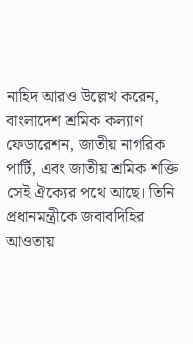নাহিদ আরও উল্লেখ করেন, বাংলাদেশ শ্রমিক কল্যাণ ফেডারেশন, জাতীয় নাগরিক পার্টি, এবং জাতীয় শ্রমিক শক্তি সেই ঐক্যের পথে আছে। তিনি প্রধানমন্ত্রীকে জবাবদিহির আওতায়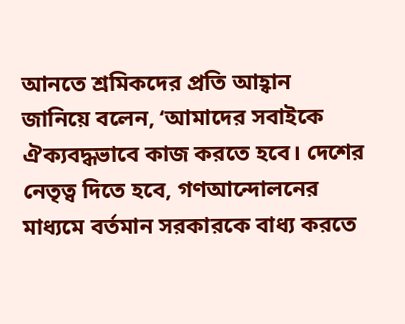আনতে শ্রমিকদের প্রতি আহ্বান জানিয়ে বলেন, ‘আমাদের সবাইকে ঐক্যবদ্ধভাবে কাজ করতে হবে। দেশের নেতৃত্ব দিতে হবে, গণআন্দোলনের মাধ্যমে বর্তমান সরকারকে বাধ্য করতে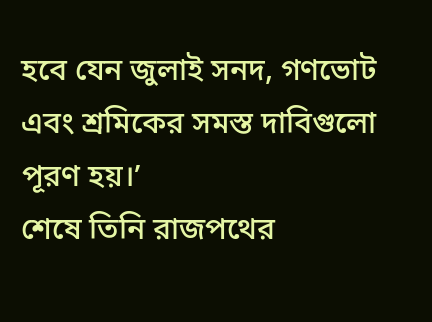হবে যেন জুলাই সনদ, গণভোট এবং শ্রমিকের সমস্ত দাবিগুলো পূরণ হয়।’
শেষে তিনি রাজপথের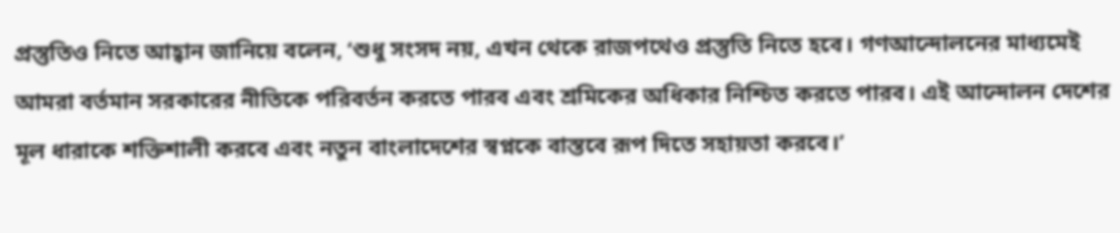প্রস্তুতিও নিতে আহ্বান জানিয়ে বলেন, ‘শুধু সংসদ নয়, এখন থেকে রাজপথেও প্রস্তুতি নিতে হবে। গণআন্দোলনের মাধ্যমেই আমরা বর্তমান সরকারের নীতিকে পরিবর্তন করতে পারব এবং শ্রমিকের অধিকার নিশ্চিত করতে পারব। এই আন্দোলন দেশের মূল ধারাকে শক্তিশালী করবে এবং নতুন বাংলাদেশের স্বপ্নকে বাস্তবে রূপ দিতে সহায়তা করবে।’